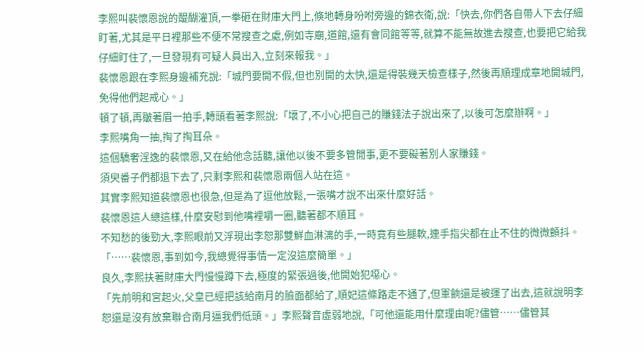李熙叫裴懷恩說的醍醐灌頂,一拳砸在財庫大門上,倏地轉身吩咐旁邊的錦衣衛,說:「快去,你們各自帶人下去仔細盯著,尤其是平日裡那些不便不常搜查之處,例如寺廟,道館,還有會同館等等,就算不能無故進去搜查,也要把它給我仔細盯住了,一旦發現有可疑人員出入,立刻來報我。」
裴懷恩跟在李熙身邊補充說:「城門要開不假,但也別開的太快,還是得裝幾天檢查樣子,然後再順理成章地開城門,免得他們起戒心。」
頓了頓,再皺著眉一拍手,轉頭看著李熙說:「壞了,不小心把自己的賺錢法子說出來了,以後可怎麼辦啊。」
李熙嘴角一抽,掏了掏耳朵。
這個驕奢淫逸的裴懷恩,又在給他念話聽,讓他以後不要多管閒事,更不要礙著別人家賺錢。
須臾番子們都退下去了,只剩李熙和裴懷恩兩個人站在這。
其實李熙知道裴懷恩也很急,但是為了逗他放鬆,一張嘴才說不出來什麼好話。
裴懷恩這人總這樣,什麼安慰到他嘴裡嚼一圈,聽著都不順耳。
不知愁的後勁大,李熙眼前又浮現出李恕那雙鮮血淋漓的手,一時竟有些腿軟,連手指尖都在止不住的微微顫抖。
「……裴懷恩,事到如今,我總覺得事情一定沒這麼簡單。」
良久,李熙扶著財庫大門慢慢蹲下去,極度的緊張過後,他開始犯噁心。
「先前明和宮起火,父皇已經把該給南月的臉面都給了,順妃這條路走不通了,但軍餉還是被運了出去,這就說明李恕還是沒有放棄聯合南月逼我們低頭。」李熙聲音虛弱地說,「可他還能用什麼理由呢?儘管……儘管其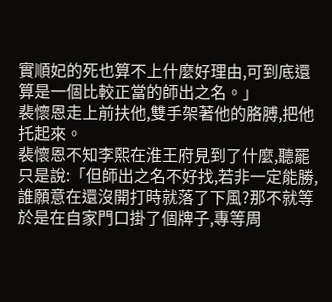實順妃的死也算不上什麼好理由,可到底還算是一個比較正當的師出之名。」
裴懷恩走上前扶他,雙手架著他的胳膊,把他托起來。
裴懷恩不知李熙在淮王府見到了什麼,聽罷只是說:「但師出之名不好找,若非一定能勝,誰願意在還沒開打時就落了下風?那不就等於是在自家門口掛了個牌子,專等周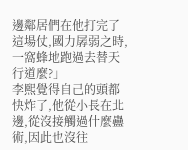邊鄰居們在他打完了這場仗,國力孱弱之時,一窩蜂地跑過去替天行道麼?」
李熙覺得自己的頭都快炸了,他從小長在北邊,從沒接觸過什麼蠱術,因此也沒往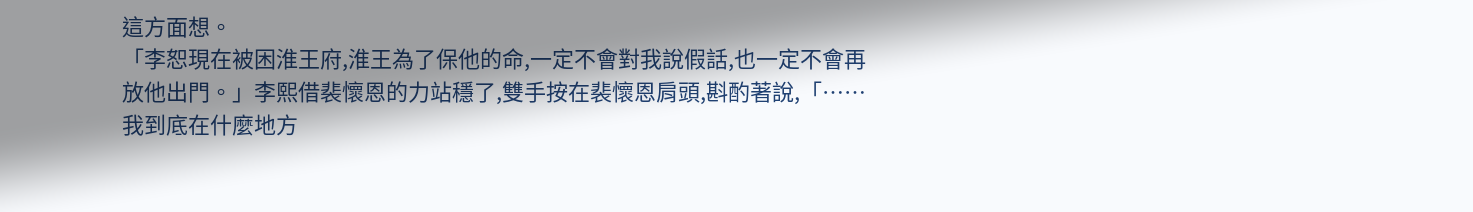這方面想。
「李恕現在被困淮王府,淮王為了保他的命,一定不會對我說假話,也一定不會再放他出門。」李熙借裴懷恩的力站穩了,雙手按在裴懷恩肩頭,斟酌著說,「……我到底在什麼地方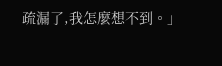疏漏了,我怎麼想不到。」